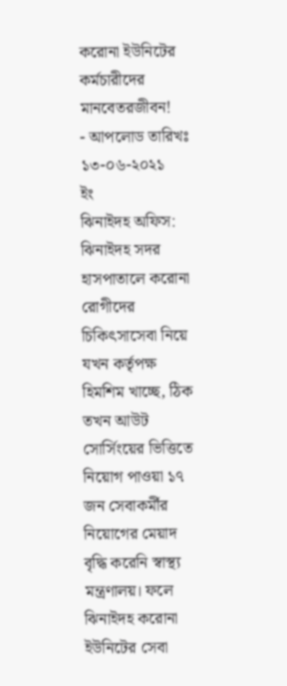করোনা ইউনিটের কর্মচারীদের মানবেতরজীবন!
- আপলোড তারিখঃ
১৩-০৬-২০২১
ইং
ঝিনাইদহ অফিস:
ঝিনাইদহ সদর হাসপাতালে করোনা রোগীদের চিকিৎসাসেবা নিয়ে যখন কর্তৃপক্ষ হিমশিম খাচ্ছে, ঠিক তখন আউট সোর্সিংয়ের ভিত্তিতে নিয়োগ পাওয়া ১৭ জন সেবাকর্মীর নিয়োগের মেয়াদ বৃদ্ধি করেনি স্বাস্থ্য মন্ত্রণালয়। ফলে ঝিনাইদহ করোনা ইউনিটের সেবা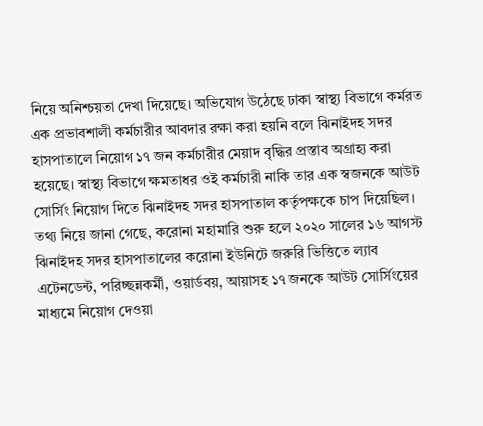নিয়ে অনিশ্চয়তা দেখা দিয়েছে। অভিযোগ উঠেছে ঢাকা স্বাস্থ্য বিভাগে কর্মরত এক প্রভাবশালী কর্মচারীর আবদার রক্ষা করা হয়নি বলে ঝিনাইদহ সদর হাসপাতালে নিয়োগ ১৭ জন কর্মচারীর মেয়াদ বৃদ্ধির প্রস্তাব অগ্রাহ্য করা হয়েছে। স্বাস্থ্য বিভাগে ক্ষমতাধর ওই কর্মচারী নাকি তার এক স্বজনকে আউট সোর্সিং নিয়োগ দিতে ঝিনাইদহ সদর হাসপাতাল কর্তৃপক্ষকে চাপ দিয়েছিল।
তথ্য নিয়ে জানা গেছে, করোনা মহামারি শুরু হলে ২০২০ সালের ১৬ আগস্ট ঝিনাইদহ সদর হাসপাতালের করোনা ইউনিটে জরুরি ভিত্তিতে ল্যাব এটেনডেন্ট, পরিচ্ছন্নকর্মী, ওয়ার্ডবয়, আয়াসহ ১৭ জনকে আউট সোর্সিংয়ের মাধ্যমে নিয়োগ দেওয়া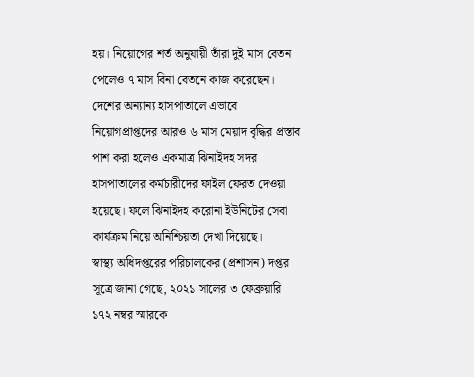হয়। নিয়োগের শর্ত অনুযায়ী তাঁরা দুই মাস বেতন পেলেও ৭ মাস বিনা বেতনে কাজ করেছেন। দেশের অন্যান্য হাসপাতালে এভাবে নিয়োগপ্রাপ্তদের আরও ৬ মাস মেয়াদ বৃদ্ধির প্রস্তাব পাশ করা হলেও একমাত্র ঝিনাইদহ সদর হাসপাতালের কর্মচারীদের ফাইল ফেরত দেওয়া হয়েছে। ফলে ঝিনাইদহ করোনা ইউনিটের সেবা কার্যক্রম নিয়ে অনিশ্চিয়তা দেখা দিয়েছে।
স্বাস্থ্য অধিদপ্তরের পরিচালকের (প্রশাসন) দপ্তর সূত্রে জানা গেছে, ২০২১ সালের ৩ ফেব্রুয়ারি ১৭২ নম্বর স্মারকে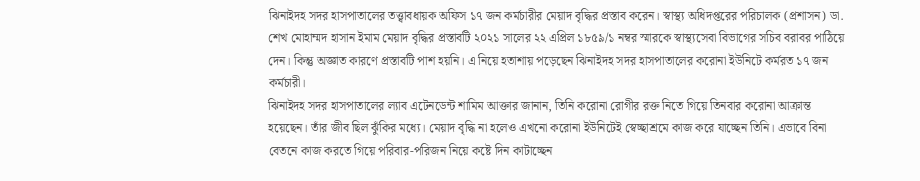ঝিনাইদহ সদর হাসপাতালের তত্ত্বাবধায়ক অফিস ১৭ জন কর্মচারীর মেয়াদ বৃদ্ধির প্রস্তাব করেন। স্বাস্থ্য অধিদপ্তরের পরিচালক (প্রশাসন) ডা. শেখ মোহাম্মদ হাসান ইমাম মেয়াদ বৃদ্ধির প্রস্তাবটি ২০২১ সালের ২২ এপ্রিল ১৮৫৯/১ নম্বর স্মারকে স্বাস্থ্যসেবা বিভাগের সচিব বরাবর পাঠিয়ে দেন। কিন্তু অজ্ঞাত কারণে প্রস্তাবটি পাশ হয়নি। এ নিয়ে হতাশায় পড়েছেন ঝিনাইদহ সদর হাসপাতালের করোনা ইউনিটে কর্মরত ১৭ জন কর্মচারী।
ঝিনাইদহ সদর হাসপাতালের ল্যাব এটেনডেন্ট শামিম আক্তার জানান, তিনি করোনা রোগীর রক্ত নিতে গিয়ে তিনবার করোনা আক্রান্ত হয়েছেন। তাঁর জীব ছিল ঝুঁকির মধ্যে। মেয়াদ বৃদ্ধি না হলেও এখনো করোনা ইউনিটেই স্বেচ্ছাশ্রমে কাজ করে যাচ্ছেন তিনি। এভাবে বিনা বেতনে কাজ করতে গিয়ে পরিবার-পরিজন নিয়ে কষ্টে দিন কাটাচ্ছেন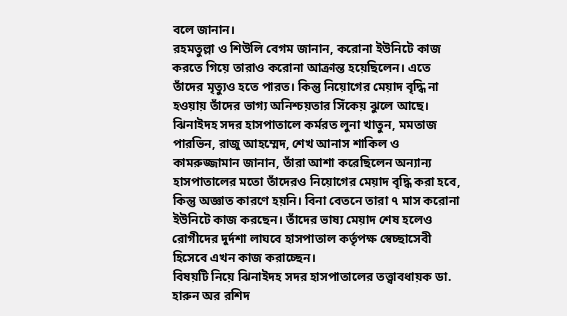বলে জানান।
রহমতুল্লা ও শিউলি বেগম জানান, করোনা ইউনিটে কাজ করতে গিয়ে তারাও করোনা আক্রান্ত হয়েছিলেন। এতে তাঁদের মৃত্যুও হতে পারত। কিন্তু নিয়োগের মেয়াদ বৃদ্ধি না হওয়ায় তাঁদের ভাগ্য অনিশ্চয়তার সিঁকেয় ঝুলে আছে। ঝিনাইদহ সদর হাসপাতালে কর্মরত লুনা খাতুন, মমতাজ পারভিন, রাজু আহম্মেদ, শেখ আনাস শাকিল ও কামরুজ্জামান জানান, তাঁরা আশা করেছিলেন অন্যান্য হাসপাতালের মতো তাঁদেরও নিয়োগের মেয়াদ বৃদ্ধি করা হবে, কিন্তু অজ্ঞাত কারণে হয়নি। বিনা বেতনে তারা ৭ মাস করোনা ইউনিটে কাজ করছেন। তাঁদের ভাষ্য মেয়াদ শেষ হলেও রোগীদের দুর্দশা লাঘবে হাসপাতাল কর্তৃপক্ষ স্বেচ্ছাসেবী হিসেবে এখন কাজ করাচ্ছেন।
বিষয়টি নিয়ে ঝিনাইদহ সদর হাসপাতালের তত্ত্বাবধায়ক ডা. হারুন অর রশিদ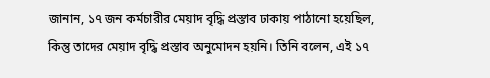জানান, ১৭ জন কর্মচারীর মেয়াদ বৃদ্ধি প্রস্তাব ঢাকায় পাঠানো হয়েছিল, কিন্তু তাদের মেয়াদ বৃদ্ধি প্রস্তাব অনুমোদন হয়নি। তিনি বলেন, এই ১৭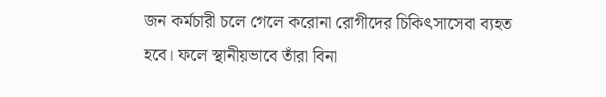জন কর্মচারী চলে গেলে করোনা রোগীদের চিকিৎসাসেবা ব্যহত হবে। ফলে স্থানীয়ভাবে তাঁরা বিনা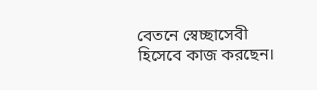বেতনে স্বেচ্ছাসেবী হিসেবে কাজ করছেন।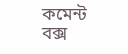কমেন্ট বক্স